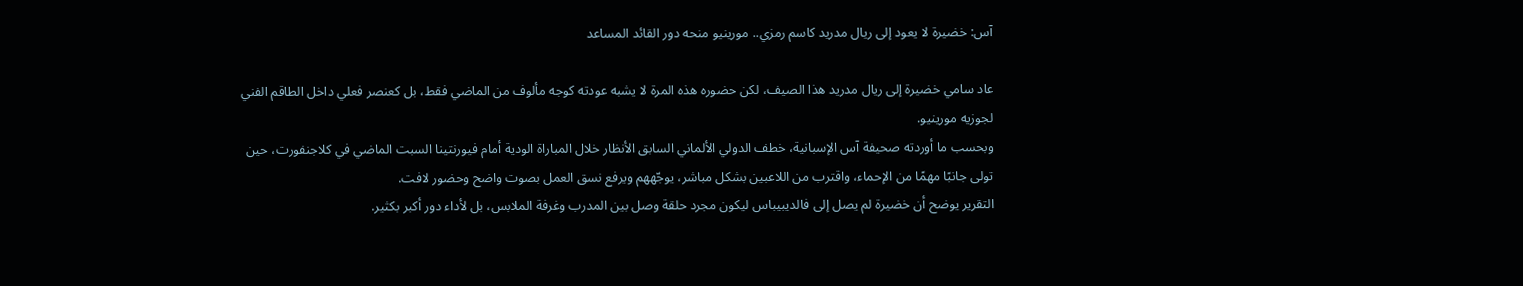آس: خضيرة لا يعود إلى ريال مدريد كاسم رمزي.. مورينيو منحه دور القائد المساعد

عاد سامي خضيرة إلى ريال مدريد هذا الصيف، لكن حضوره هذه المرة لا يشبه عودته كوجه مألوف من الماضي فقط، بل كعنصر فعلي داخل الطاقم الفني لجوزيه مورينيو.
وبحسب ما أوردته صحيفة آس الإسبانية، خطف الدولي الألماني السابق الأنظار خلال المباراة الودية أمام فيورنتينا السبت الماضي في كلاجنفورت، حين تولى جانبًا مهمًا من الإحماء، واقترب من اللاعبين بشكل مباشر، يوجّههم ويرفع نسق العمل بصوت واضح وحضور لافت.
التقرير يوضح أن خضيرة لم يصل إلى فالديبيباس ليكون مجرد حلقة وصل بين المدرب وغرفة الملابس، بل لأداء دور أكبر بكثير.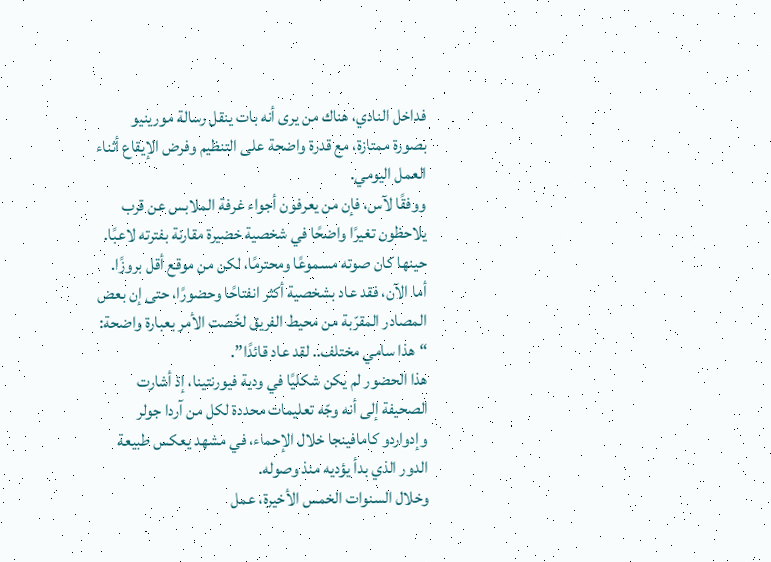فداخل النادي، هناك من يرى أنه بات ينقل رسالة مورينيو بصورة ممتازة، مع قدرة واضحة على التنظيم وفرض الإيقاع أثناء العمل اليومي.
ووفقًا لآس، فإن من يعرفون أجواء غرفة الملابس عن قرب يلاحظون تغيرًا واضحًا في شخصية خضيرة مقارنة بفترته لاعبًا. حينها كان صوته مسموعًا ومحترمًا، لكن من موقع أقل بروزًا. أما الآن، فقد عاد بشخصية أكثر انفتاحًا وحضورًا، حتى إن بعض المصادر المقرّبة من محيط الفريق لخّصت الأمر بعبارة واضحة: “هذا سامي مختلف.. لقد عاد قائدًا”.
هذا الحضور لم يكن شكليًا في ودية فيورنتينا، إذ أشارت الصحيفة إلى أنه وجّه تعليمات محددة لكل من آردا جولر وإدواردو كامافينجا خلال الإحماء، في مشهد يعكس طبيعة الدور الذي بدأ يؤديه منذ وصوله.
وخلال السنوات الخمس الأخيرة، عمل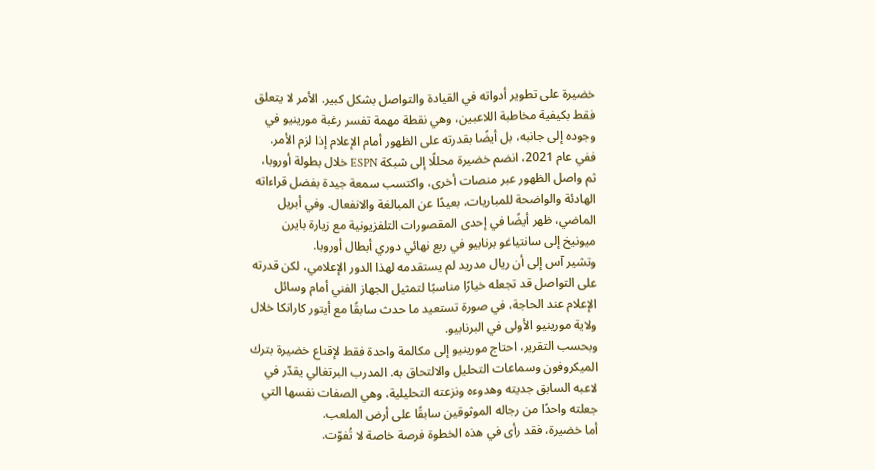خضيرة على تطوير أدواته في القيادة والتواصل بشكل كبير. الأمر لا يتعلق فقط بكيفية مخاطبة اللاعبين، وهي نقطة مهمة تفسر رغبة مورينيو في وجوده إلى جانبه، بل أيضًا بقدرته على الظهور أمام الإعلام إذا لزم الأمر.
ففي عام 2021، انضم خضيرة محللًا إلى شبكة ESPN خلال بطولة أوروبا، ثم واصل الظهور عبر منصات أخرى، واكتسب سمعة جيدة بفضل قراءاته الهادئة والواضحة للمباريات، بعيدًا عن المبالغة والانفعال. وفي أبريل الماضي، ظهر أيضًا في إحدى المقصورات التلفزيونية مع زيارة بايرن ميونيخ إلى سانتياغو برنابيو في ربع نهائي دوري أبطال أوروبا.
وتشير آس إلى أن ريال مدريد لم يستقدمه لهذا الدور الإعلامي، لكن قدرته على التواصل قد تجعله خيارًا مناسبًا لتمثيل الجهاز الفني أمام وسائل الإعلام عند الحاجة، في صورة تستعيد ما حدث سابقًا مع أيتور كارانكا خلال ولاية مورينيو الأولى في البرنابيو.
وبحسب التقرير، احتاج مورينيو إلى مكالمة واحدة فقط لإقناع خضيرة بترك الميكروفون وسماعات التحليل والالتحاق به. المدرب البرتغالي يقدّر في لاعبه السابق جديته وهدوءه ونزعته التحليلية، وهي الصفات نفسها التي جعلته واحدًا من رجاله الموثوقين سابقًا على أرض الملعب.
أما خضيرة، فقد رأى في هذه الخطوة فرصة خاصة لا تُفوّت.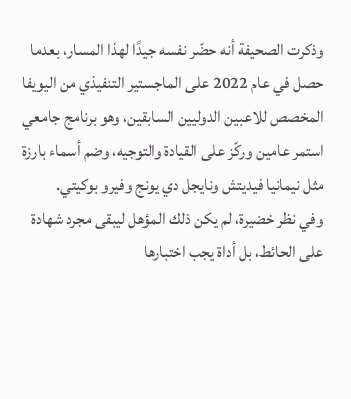وذكرت الصحيفة أنه حضّر نفسه جيدًا لهذا المسار، بعدما حصل في عام 2022 على الماجستير التنفيذي من اليويفا المخصص للاعبين الدوليين السابقين، وهو برنامج جامعي استمر عامين وركّز على القيادة والتوجيه، وضم أسماء بارزة مثل نيمانيا فيديتش ونايجل دي يونج وفيرو بوكيتي.
وفي نظر خضيرة، لم يكن ذلك المؤهل ليبقى مجرد شهادة على الحائط، بل أداة يجب اختبارها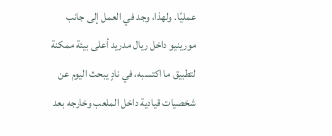عمليًا. ولهذا، وجد في العمل إلى جانب مورينيو داخل ريال مدريد أعلى بيئة ممكنة لتطبيق ما اكتسبه، في نادٍ يبحث اليوم عن شخصيات قيادية داخل الملعب وخارجه بعد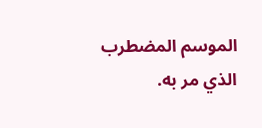الموسم المضطرب الذي مر به.